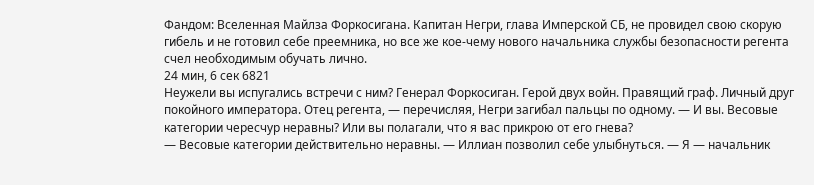Фандом: Вселенная Майлза Форкосигана. Капитан Негри, глава Имперской СБ, не провидел свою скорую гибель и не готовил себе преемника, но все же кое-чему нового начальника службы безопасности регента счел необходимым обучать лично.
24 мин, 6 сек 6821
Неужели вы испугались встречи с ним? Генерал Форкосиган. Герой двух войн. Правящий граф. Личный друг покойного императора. Отец регента, — перечисляя, Негри загибал пальцы по одному. — И вы. Весовые категории чересчур неравны? Или вы полагали, что я вас прикрою от его гнева?
— Весовые категории действительно неравны. — Иллиан позволил себе улыбнуться. — Я — начальник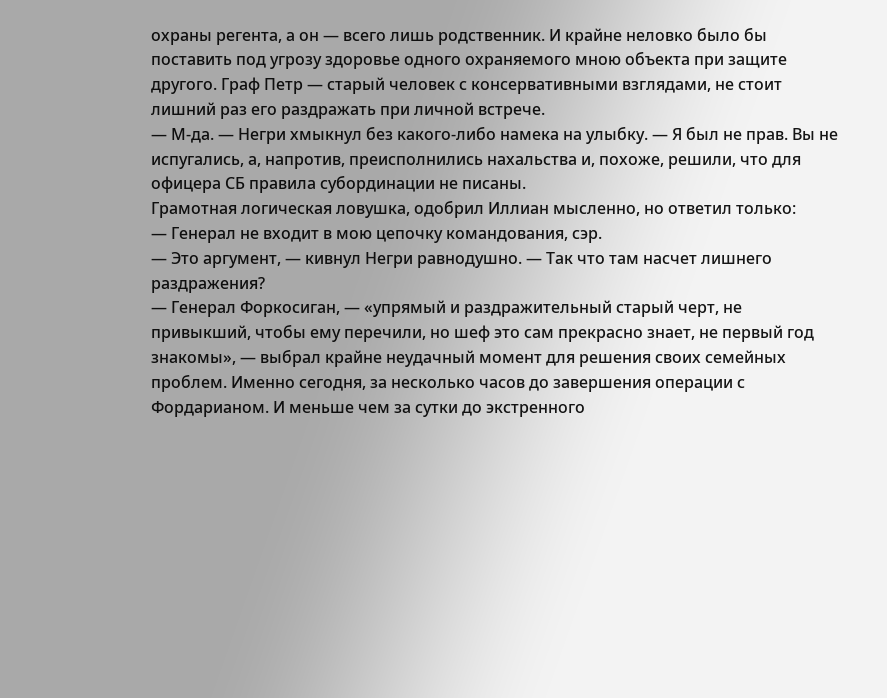охраны регента, а он — всего лишь родственник. И крайне неловко было бы поставить под угрозу здоровье одного охраняемого мною объекта при защите другого. Граф Петр — старый человек с консервативными взглядами, не стоит лишний раз его раздражать при личной встрече.
— М-да. — Негри хмыкнул без какого-либо намека на улыбку. — Я был не прав. Вы не испугались, а, напротив, преисполнились нахальства и, похоже, решили, что для офицера СБ правила субординации не писаны.
Грамотная логическая ловушка, одобрил Иллиан мысленно, но ответил только:
— Генерал не входит в мою цепочку командования, сэр.
— Это аргумент, — кивнул Негри равнодушно. — Так что там насчет лишнего раздражения?
— Генерал Форкосиган, — «упрямый и раздражительный старый черт, не привыкший, чтобы ему перечили, но шеф это сам прекрасно знает, не первый год знакомы», — выбрал крайне неудачный момент для решения своих семейных проблем. Именно сегодня, за несколько часов до завершения операции с Фордарианом. И меньше чем за сутки до экстренного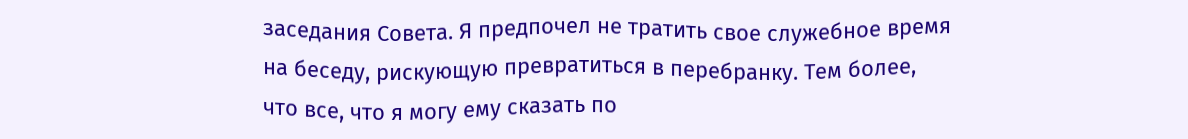заседания Совета. Я предпочел не тратить свое служебное время на беседу, рискующую превратиться в перебранку. Тем более, что все, что я могу ему сказать по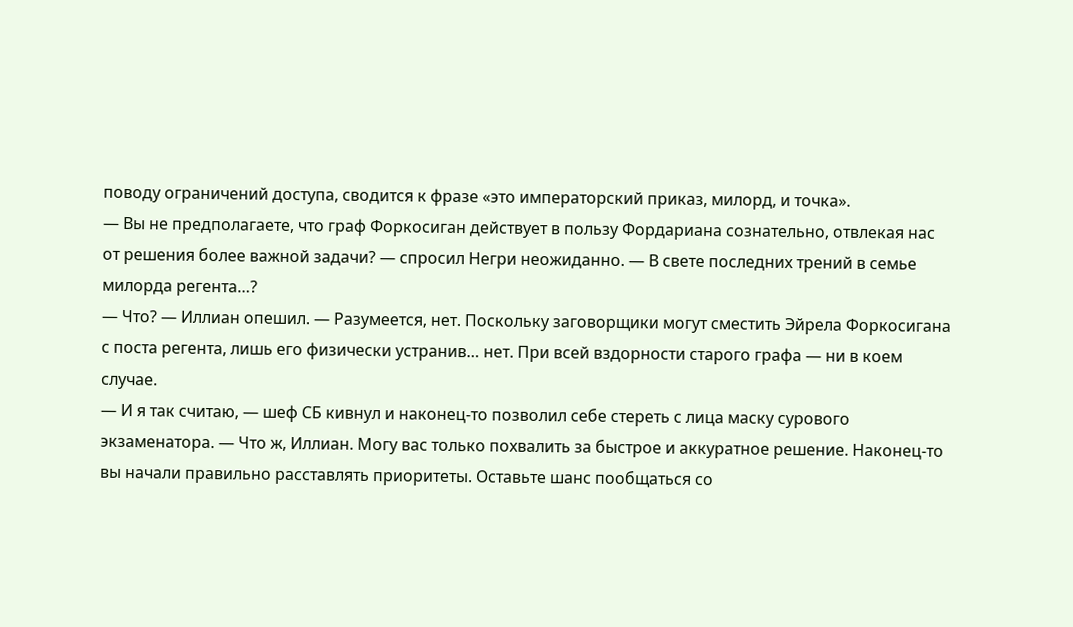поводу ограничений доступа, сводится к фразе «это императорский приказ, милорд, и точка».
— Вы не предполагаете, что граф Форкосиган действует в пользу Фордариана сознательно, отвлекая нас от решения более важной задачи? — спросил Негри неожиданно. — В свете последних трений в семье милорда регента…?
— Что? — Иллиан опешил. — Разумеется, нет. Поскольку заговорщики могут сместить Эйрела Форкосигана с поста регента, лишь его физически устранив… нет. При всей вздорности старого графа — ни в коем случае.
— И я так считаю, — шеф СБ кивнул и наконец-то позволил себе стереть с лица маску сурового экзаменатора. — Что ж, Иллиан. Могу вас только похвалить за быстрое и аккуратное решение. Наконец-то вы начали правильно расставлять приоритеты. Оставьте шанс пообщаться со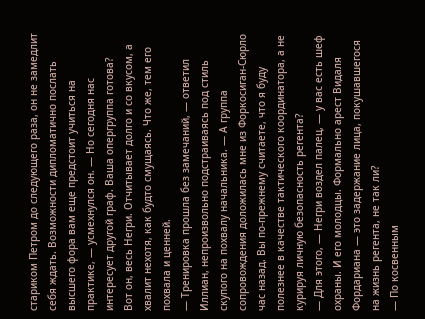стариком Петром до следующего раза, он не замедлит себя ждать. Возможности дипломатично послать высшего фора вам еще предстоит учиться на практике, — усмехнулся он. — Но сегодня нас интересует другой граф. Ваша опергруппа готова?
Вот он, весь Негри. Отчитывает долго и со вкусом, а хвалит нехотя, как будто смущаясь. Что же, тем его похвала и ценней.
— Тренировка прошла без замечаний, — ответил Иллиан, непроизвольно подстраиваясь под стиль скупого на похвалу начальника. — А группа сопровождения доложилась мне из Форкосиган-Сюрло час назад. Вы по-прежнему считаете, что я буду полезнее в качестве тактического координатора, а не курируя личную безопасность регента?
— Для этого, — Негри воздел палец, — у вас есть шеф охраны. И его молодцы. Формально арест Видаля Фордариана — это задержание лица, покушавшегося на жизнь регента, не так ли?
— По косвенным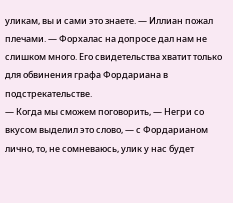уликам, вы и сами это знаете. — Иллиан пожал плечами. — Форхалас на допросе дал нам не слишком много. Его свидетельства хватит только для обвинения графа Фордариана в подстрекательстве.
— Когда мы сможем поговорить, — Негри со вкусом выделил это слово, — с Фордарианом лично, то, не сомневаюсь, улик у нас будет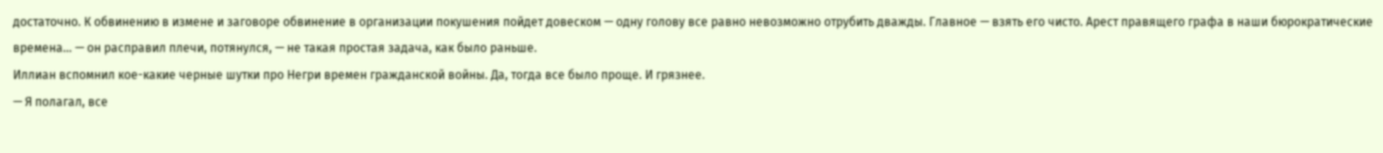достаточно. К обвинению в измене и заговоре обвинение в организации покушения пойдет довеском — одну голову все равно невозможно отрубить дважды. Главное — взять его чисто. Арест правящего графа в наши бюрократические времена… — он расправил плечи, потянулся, — не такая простая задача, как было раньше.
Иллиан вспомнил кое-какие черные шутки про Негри времен гражданской войны. Да, тогда все было проще. И грязнее.
— Я полагал, все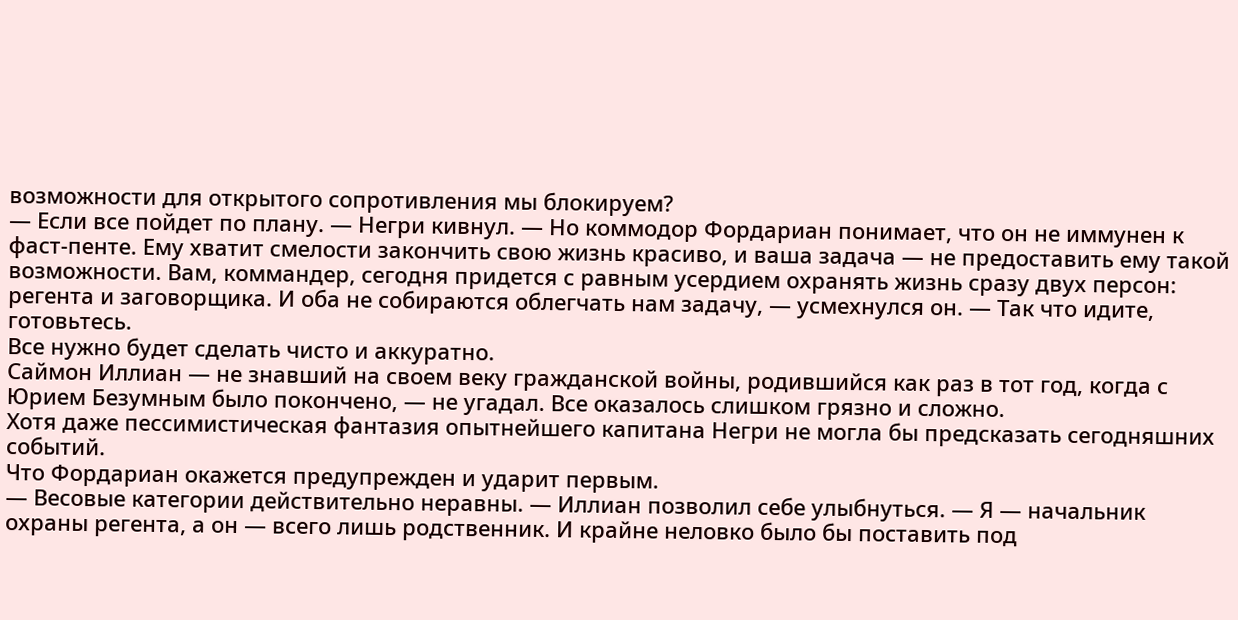возможности для открытого сопротивления мы блокируем?
— Если все пойдет по плану. — Негри кивнул. — Но коммодор Фордариан понимает, что он не иммунен к фаст-пенте. Ему хватит смелости закончить свою жизнь красиво, и ваша задача — не предоставить ему такой возможности. Вам, коммандер, сегодня придется с равным усердием охранять жизнь сразу двух персон: регента и заговорщика. И оба не собираются облегчать нам задачу, — усмехнулся он. — Так что идите, готовьтесь.
Все нужно будет сделать чисто и аккуратно.
Саймон Иллиан — не знавший на своем веку гражданской войны, родившийся как раз в тот год, когда с Юрием Безумным было покончено, — не угадал. Все оказалось слишком грязно и сложно.
Хотя даже пессимистическая фантазия опытнейшего капитана Негри не могла бы предсказать сегодняшних событий.
Что Фордариан окажется предупрежден и ударит первым.
— Весовые категории действительно неравны. — Иллиан позволил себе улыбнуться. — Я — начальник охраны регента, а он — всего лишь родственник. И крайне неловко было бы поставить под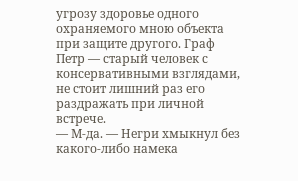угрозу здоровье одного охраняемого мною объекта при защите другого. Граф Петр — старый человек с консервативными взглядами, не стоит лишний раз его раздражать при личной встрече.
— М-да. — Негри хмыкнул без какого-либо намека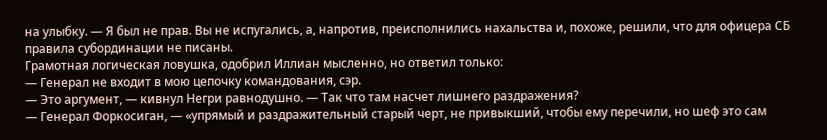на улыбку. — Я был не прав. Вы не испугались, а, напротив, преисполнились нахальства и, похоже, решили, что для офицера СБ правила субординации не писаны.
Грамотная логическая ловушка, одобрил Иллиан мысленно, но ответил только:
— Генерал не входит в мою цепочку командования, сэр.
— Это аргумент, — кивнул Негри равнодушно. — Так что там насчет лишнего раздражения?
— Генерал Форкосиган, — «упрямый и раздражительный старый черт, не привыкший, чтобы ему перечили, но шеф это сам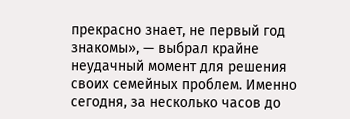прекрасно знает, не первый год знакомы», — выбрал крайне неудачный момент для решения своих семейных проблем. Именно сегодня, за несколько часов до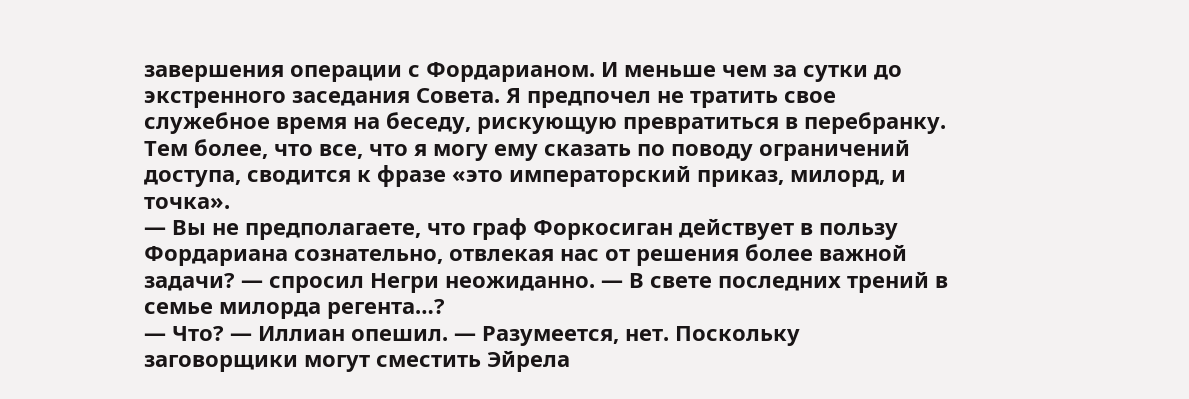завершения операции с Фордарианом. И меньше чем за сутки до экстренного заседания Совета. Я предпочел не тратить свое служебное время на беседу, рискующую превратиться в перебранку. Тем более, что все, что я могу ему сказать по поводу ограничений доступа, сводится к фразе «это императорский приказ, милорд, и точка».
— Вы не предполагаете, что граф Форкосиган действует в пользу Фордариана сознательно, отвлекая нас от решения более важной задачи? — спросил Негри неожиданно. — В свете последних трений в семье милорда регента…?
— Что? — Иллиан опешил. — Разумеется, нет. Поскольку заговорщики могут сместить Эйрела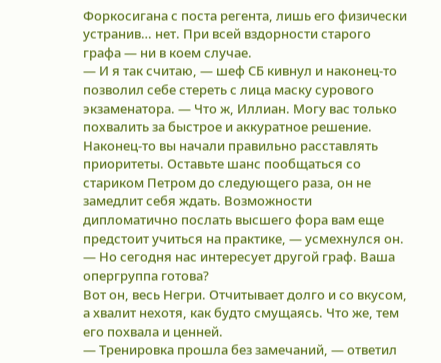Форкосигана с поста регента, лишь его физически устранив… нет. При всей вздорности старого графа — ни в коем случае.
— И я так считаю, — шеф СБ кивнул и наконец-то позволил себе стереть с лица маску сурового экзаменатора. — Что ж, Иллиан. Могу вас только похвалить за быстрое и аккуратное решение. Наконец-то вы начали правильно расставлять приоритеты. Оставьте шанс пообщаться со стариком Петром до следующего раза, он не замедлит себя ждать. Возможности дипломатично послать высшего фора вам еще предстоит учиться на практике, — усмехнулся он. — Но сегодня нас интересует другой граф. Ваша опергруппа готова?
Вот он, весь Негри. Отчитывает долго и со вкусом, а хвалит нехотя, как будто смущаясь. Что же, тем его похвала и ценней.
— Тренировка прошла без замечаний, — ответил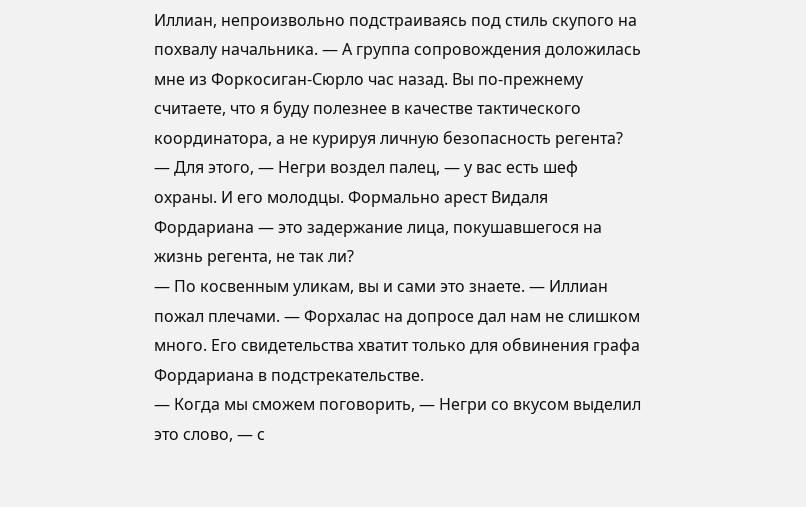Иллиан, непроизвольно подстраиваясь под стиль скупого на похвалу начальника. — А группа сопровождения доложилась мне из Форкосиган-Сюрло час назад. Вы по-прежнему считаете, что я буду полезнее в качестве тактического координатора, а не курируя личную безопасность регента?
— Для этого, — Негри воздел палец, — у вас есть шеф охраны. И его молодцы. Формально арест Видаля Фордариана — это задержание лица, покушавшегося на жизнь регента, не так ли?
— По косвенным уликам, вы и сами это знаете. — Иллиан пожал плечами. — Форхалас на допросе дал нам не слишком много. Его свидетельства хватит только для обвинения графа Фордариана в подстрекательстве.
— Когда мы сможем поговорить, — Негри со вкусом выделил это слово, — с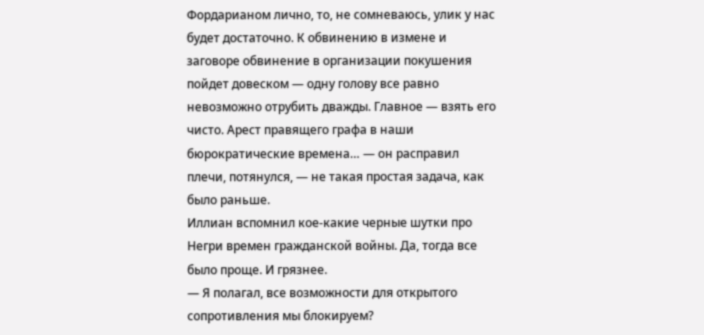Фордарианом лично, то, не сомневаюсь, улик у нас будет достаточно. К обвинению в измене и заговоре обвинение в организации покушения пойдет довеском — одну голову все равно невозможно отрубить дважды. Главное — взять его чисто. Арест правящего графа в наши бюрократические времена… — он расправил плечи, потянулся, — не такая простая задача, как было раньше.
Иллиан вспомнил кое-какие черные шутки про Негри времен гражданской войны. Да, тогда все было проще. И грязнее.
— Я полагал, все возможности для открытого сопротивления мы блокируем?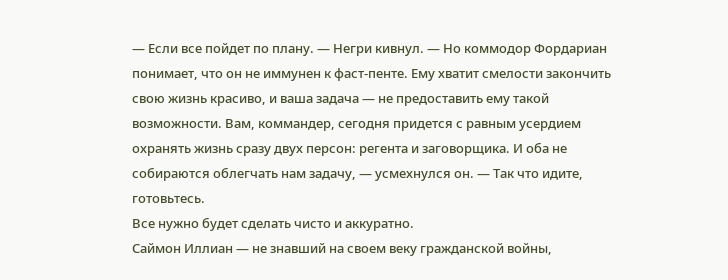— Если все пойдет по плану. — Негри кивнул. — Но коммодор Фордариан понимает, что он не иммунен к фаст-пенте. Ему хватит смелости закончить свою жизнь красиво, и ваша задача — не предоставить ему такой возможности. Вам, коммандер, сегодня придется с равным усердием охранять жизнь сразу двух персон: регента и заговорщика. И оба не собираются облегчать нам задачу, — усмехнулся он. — Так что идите, готовьтесь.
Все нужно будет сделать чисто и аккуратно.
Саймон Иллиан — не знавший на своем веку гражданской войны,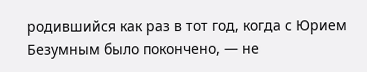родившийся как раз в тот год, когда с Юрием Безумным было покончено, — не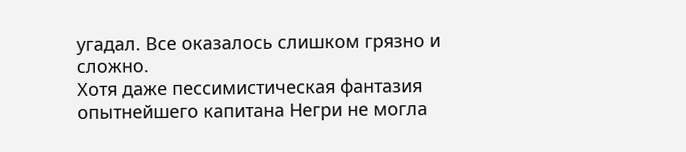угадал. Все оказалось слишком грязно и сложно.
Хотя даже пессимистическая фантазия опытнейшего капитана Негри не могла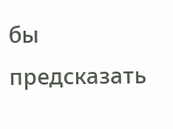бы предсказать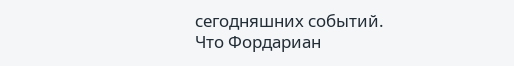сегодняшних событий.
Что Фордариан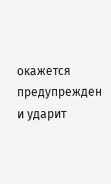окажется предупрежден и ударит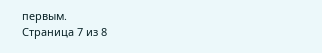первым.
Страница 7 из 8